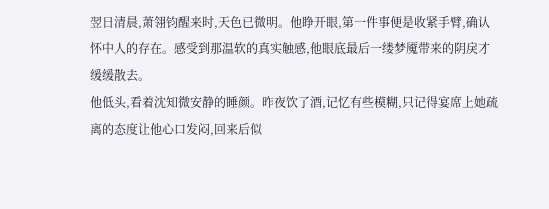翌日清晨,萧翎钧醒来时,天色已微明。他睁开眼,第一件事便是收紧手臂,确认怀中人的存在。感受到那温软的真实触感,他眼底最后一缕梦魇带来的阴戾才缓缓散去。
他低头,看着沈知微安静的睡颜。昨夜饮了酒,记忆有些模糊,只记得宴席上她疏离的态度让他心口发闷,回来后似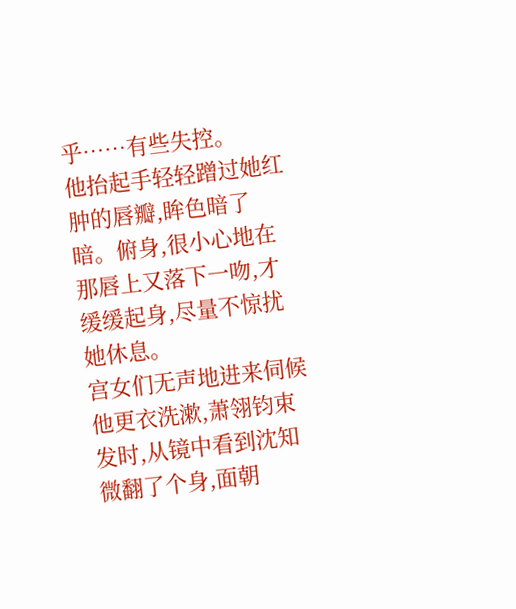乎……有些失控。
他抬起手轻轻蹭过她红肿的唇瓣,眸色暗了暗。俯身,很小心地在那唇上又落下一吻,才缓缓起身,尽量不惊扰她休息。
宫女们无声地进来伺候他更衣洗漱,萧翎钧束发时,从镜中看到沈知微翻了个身,面朝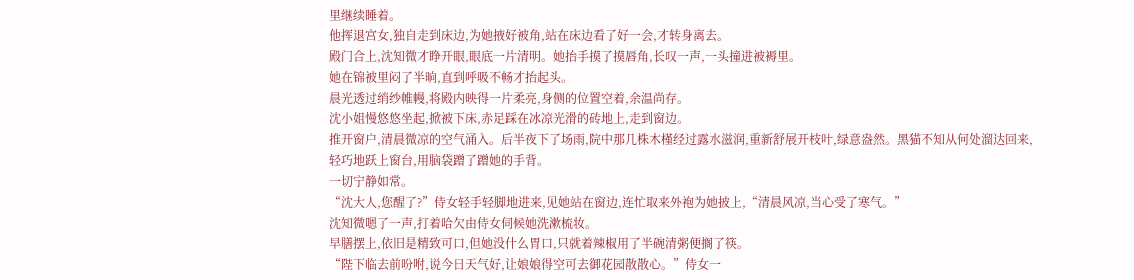里继续睡着。
他挥退宫女,独自走到床边,为她掖好被角,站在床边看了好一会,才转身离去。
殿门合上,沈知微才睁开眼,眼底一片清明。她抬手摸了摸唇角,长叹一声,一头撞进被褥里。
她在锦被里闷了半晌,直到呼吸不畅才抬起头。
晨光透过绡纱帷幔,将殿内映得一片柔亮,身侧的位置空着,余温尚存。
沈小姐慢悠悠坐起,掀被下床,赤足踩在冰凉光滑的砖地上,走到窗边。
推开窗户,清晨微凉的空气涌入。后半夜下了场雨,院中那几株木槿经过露水滋润,重新舒展开枝叶,绿意盎然。黑猫不知从何处溜达回来,轻巧地跃上窗台,用脑袋蹭了蹭她的手背。
一切宁静如常。
“沈大人,您醒了?”侍女轻手轻脚地进来,见她站在窗边,连忙取来外袍为她披上,“清晨风凉,当心受了寒气。”
沈知微嗯了一声,打着哈欠由侍女伺候她洗漱梳妆。
早膳摆上,依旧是精致可口,但她没什么胃口,只就着辣椒用了半碗清粥便搁了筷。
“陛下临去前吩咐,说今日天气好,让娘娘得空可去御花园散散心。”侍女一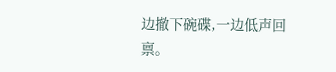边撤下碗碟,一边低声回禀。